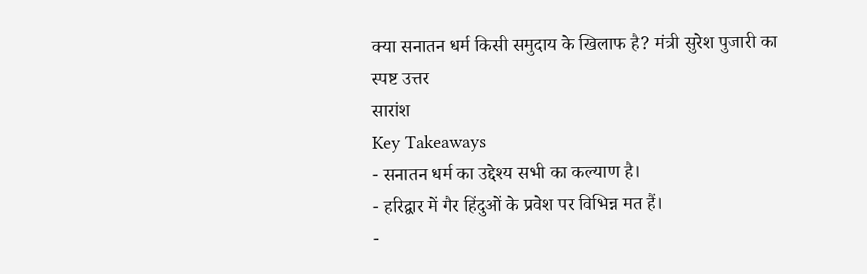क्या सनातन धर्म किसी समुदाय के खिलाफ है? मंत्री सुरेश पुजारी का स्पष्ट उत्तर
सारांश
Key Takeaways
- सनातन धर्म का उद्देश्य सभी का कल्याण है।
- हरिद्वार में गैर हिंदुओं के प्रवेश पर विभिन्न मत हैं।
-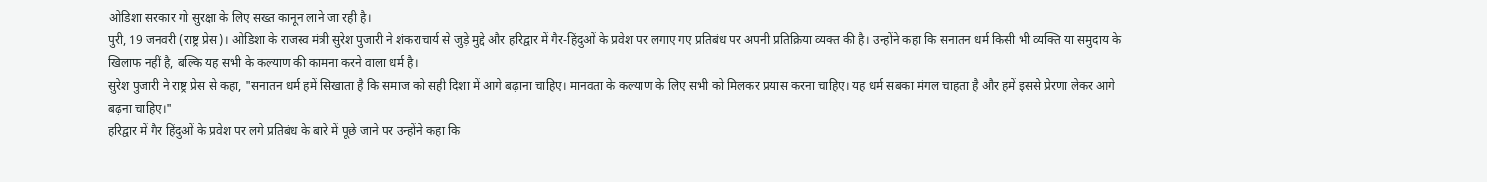ओडिशा सरकार गो सुरक्षा के लिए सख्त कानून लाने जा रही है।
पुरी, 19 जनवरी (राष्ट्र प्रेस)। ओडिशा के राजस्व मंत्री सुरेश पुजारी ने शंकराचार्य से जुड़े मुद्दे और हरिद्वार में गैर-हिंदुओं के प्रवेश पर लगाए गए प्रतिबंध पर अपनी प्रतिक्रिया व्यक्त की है। उन्होंने कहा कि सनातन धर्म किसी भी व्यक्ति या समुदाय के खिलाफ नहीं है, बल्कि यह सभी के कल्याण की कामना करने वाला धर्म है।
सुरेश पुजारी ने राष्ट्र प्रेस से कहा, "सनातन धर्म हमें सिखाता है कि समाज को सही दिशा में आगे बढ़ाना चाहिए। मानवता के कल्याण के लिए सभी को मिलकर प्रयास करना चाहिए। यह धर्म सबका मंगल चाहता है और हमें इससे प्रेरणा लेकर आगे बढ़ना चाहिए।"
हरिद्वार में गैर हिंदुओं के प्रवेश पर लगे प्रतिबंध के बारे में पूछे जाने पर उन्होंने कहा कि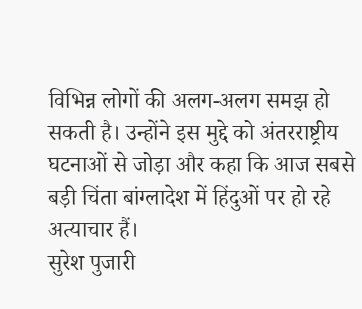विभिन्न लोगों की अलग-अलग समझ हो सकती है। उन्होंने इस मुद्दे को अंतरराष्ट्रीय घटनाओं से जोड़ा और कहा कि आज सबसे बड़ी चिंता बांग्लादेश में हिंदुओं पर हो रहे अत्याचार हैं।
सुरेश पुजारी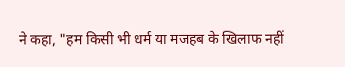ने कहा, "हम किसी भी धर्म या मजहब के खिलाफ नहीं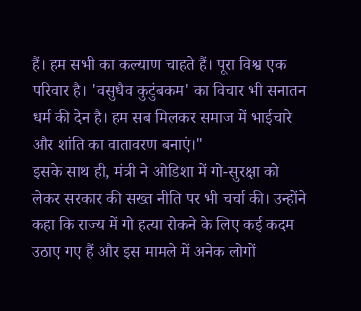हैं। हम सभी का कल्याण चाहते हैं। पूरा विश्व एक परिवार है। 'वसुधैव कुटुंबकम' का विचार भी सनातन धर्म की देन है। हम सब मिलकर समाज में भाईचारे और शांति का वातावरण बनाएं।"
इसके साथ ही, मंत्री ने ओडिशा में गो-सुरक्षा को लेकर सरकार की सख्त नीति पर भी चर्चा की। उन्होंने कहा कि राज्य में गो हत्या रोकने के लिए कई कदम उठाए गए हैं और इस मामले में अनेक लोगों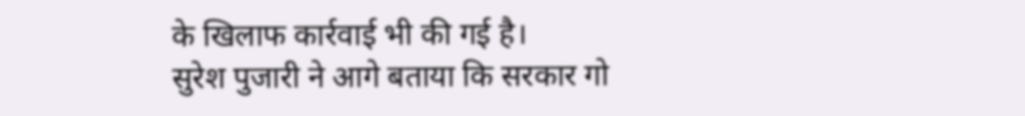के खिलाफ कार्रवाई भी की गई है।
सुरेश पुजारी ने आगे बताया कि सरकार गो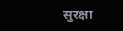सुरक्षा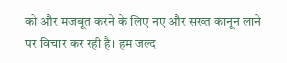को और मजबूत करने के लिए नए और सख्त कानून लाने पर विचार कर रही है। हम जल्द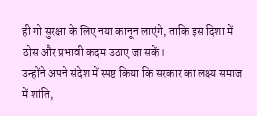ही गो सुरक्षा के लिए नया कानून लाएंगे, ताकि इस दिशा में ठोस और प्रभावी कदम उठाए जा सकें।
उन्होंने अपने संदेश में स्पष्ट किया कि सरकार का लक्ष्य समाज में शांति,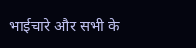भाईचारे और सभी के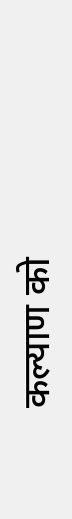कल्याण को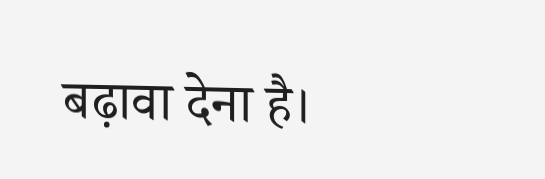बढ़ावा देना है।